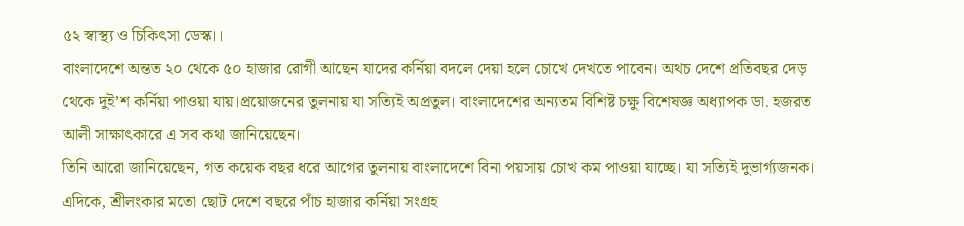৫২ স্বাস্থ্য ও চিকিৎসা ডেস্ক।।
বাংলাদেশে অন্তত ২০ থেকে ৫০ হাজার রোগী আছেন যাদের কর্নিয়া বদলে দেয়া হলে চোখে দেখতে পাবেন। অথচ দেশে প্রতিবছর দেড় থেকে দুই’শ কর্নিয়া পাওয়া যায়।প্রয়োজনের তুলনায় যা সত্যিই অপ্রতুল। বাংলাদেশের অন্যতম বিশিষ্ট চক্ষু বিশেষজ্ঞ অধ্যাপক ডা. হজরত আলী সাক্ষাৎকারে এ সব কথা জানিয়েছেন।
তিনি আরো জানিয়েছেন, গত কয়েক বছর ধরে আগের তুলনায় বাংলাদেশে বিনা পয়সায় চোখ কম পাওয়া যাচ্ছে। যা সত্যিই দুভার্গ্যজনক। এদিকে, শ্রীলংকার মতো ছোট দেশে বছরে পাঁচ হাজার কর্নিয়া সংগ্রহ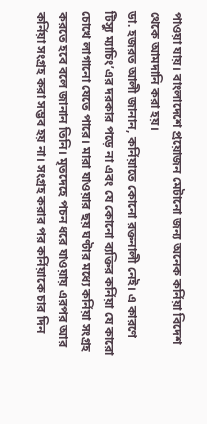পাওয়া যায়। বাংলাদেশে প্রয়োজন মেটানো জন্য অনেক কর্নিয়া বিদেশ থেকে আমদানি করা হয়।
ডা. হজরত আলী জানান, কর্নিয়াতে কোনো রক্তনালী নেই। এ কারণে টিস্যু ম্যাচিং’এর দরকার পড়ে না এবং যে কোনো ব্যক্তির কর্নিয়া যে কারো চোখে লাগানো যেতে পারে। মারা যাওয়ার ছয় ঘণ্টার মধ্যে কর্নিয়া সংগ্রহ করতে হবে বলে জানান তিনি। মৃতদেহে পচন ধরে যাওয়ায় এরপর আর কর্নিয়া সংগ্রহ করা সম্ভব হয় না। সংগ্রহ করার পর কর্নিয়াকে চার দিন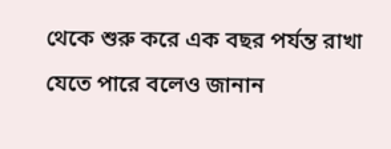থেকে শুরু করে এক বছর পর্যন্ত রাখা যেতে পারে বলেও জানান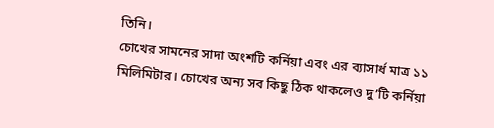তিনি।
চোখের সামনের সাদা অংশটি কর্নিয়া এবং এর ব্যাসার্ধ মাত্র ১১ মিলিমিটার। চোখের অন্য সব কিছু ঠিক থাকলেও দু’টি কর্নিয়া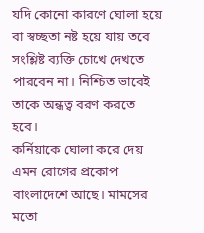যদি কোনো কারণে ঘোলা হয়ে বা স্বচ্ছতা নষ্ট হয়ে যায় তবে সংশ্লিষ্ট ব্যক্তি চোখে দেখতে পারবেন না। নিশ্চিত ভাবেই তাকে অন্ধত্ব বরণ করতে হবে।
কর্নিয়াকে ঘোলা করে দেয় এমন রোগের প্রকোপ বাংলাদেশে আছে। মামসের মতো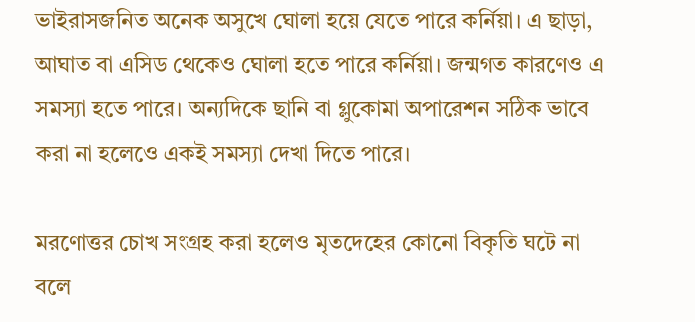ভাইরাসজনিত অনেক অসুখে ঘোলা হয়ে যেতে পারে কর্নিয়া। এ ছাড়া, আঘাত বা এসিড থেকেও ঘোলা হতে পারে কর্নিয়া। জন্মগত কারণেও এ সমস্যা হতে পারে। অন্যদিকে ছানি বা গ্লুকোমা অপারেশন সঠিক ভাবে করা না হলেওে একই সমস্যা দেখা দিতে পারে।

মরণোত্তর চোখ সংগ্রহ করা হলেও মৃতদেহের কোনো বিকৃতি ঘটে না বলে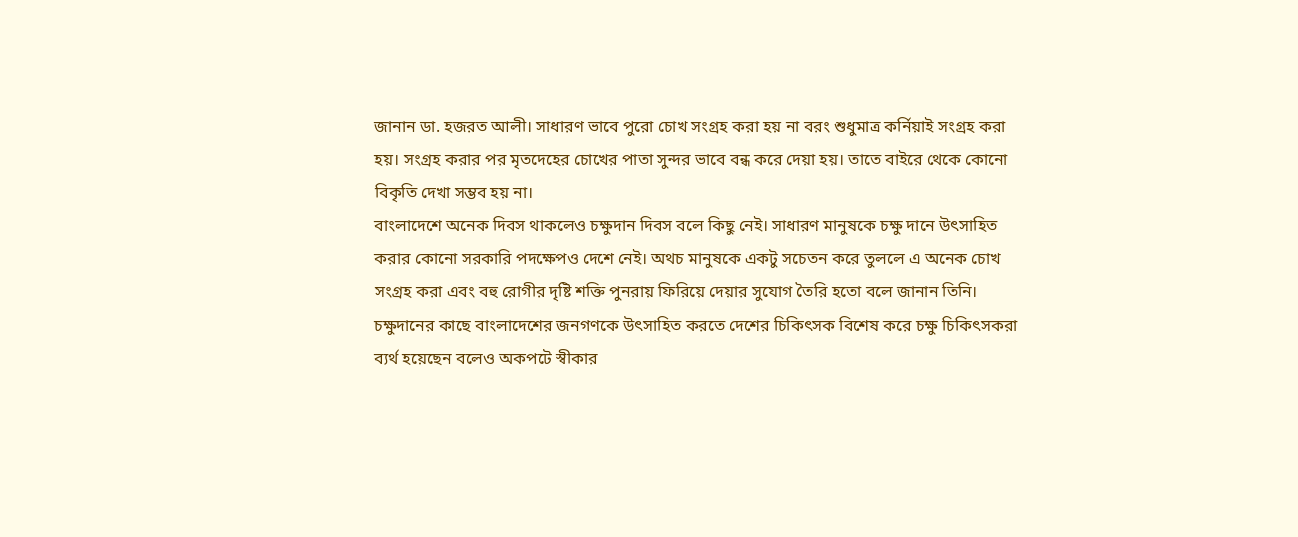জানান ডা. হজরত আলী। সাধারণ ভাবে পুরো চোখ সংগ্রহ করা হয় না বরং শুধুমাত্র কর্নিয়াই সংগ্রহ করা হয়। সংগ্রহ করার পর মৃতদেহের চোখের পাতা সুন্দর ভাবে বন্ধ করে দেয়া হয়। তাতে বাইরে থেকে কোনো বিকৃতি দেখা সম্ভব হয় না।
বাংলাদেশে অনেক দিবস থাকলেও চক্ষুদান দিবস বলে কিছু নেই। সাধারণ মানুষকে চক্ষু দানে উৎসাহিত করার কোনো সরকারি পদক্ষেপও দেশে নেই। অথচ মানুষকে একটু সচেতন করে তুললে এ অনেক চোখ সংগ্রহ করা এবং বহু রোগীর দৃষ্টি শক্তি পুনরায় ফিরিয়ে দেয়ার সুযোগ তৈরি হতো বলে জানান তিনি। চক্ষুদানের কাছে বাংলাদেশের জনগণকে উৎসাহিত করতে দেশের চিকিৎসক বিশেষ করে চক্ষু চিকিৎসকরা ব্যর্থ হয়েছেন বলেও অকপটে স্বীকার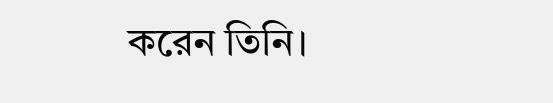করেন তিনি।